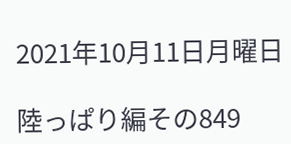2021年10月11日月曜日

陸っぱり編その849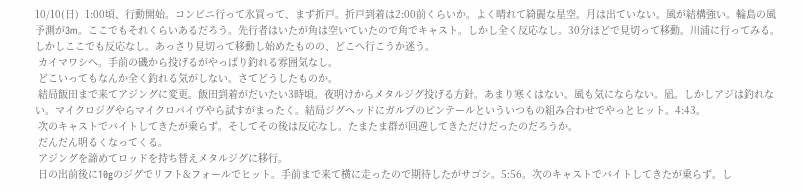10/10(日)  1:00頃、行動開始。コンビニ行って氷買って、まず折戸。折戸到着は2:00前くらいか。よく晴れて綺麗な星空。月は出ていない。風が結構強い。輪島の風予測が3m。ここでもそれくらいあるだろう。先行者はいたが角は空いていたので角でキャスト。しかし全く反応なし。30分ほどで見切って移動。川浦に行ってみる。しかしここでも反応なし。あっさり見切って移動し始めたものの、どこへ行こうか迷う。
 カイマワシへ。手前の磯から投げるがやっぱり釣れる雰囲気なし。
 どこいってもなんか全く釣れる気がしない。さてどうしたものか。
 結局飯田まで来てアジングに変更。飯田到着がだいたい3時頃。夜明けからメタルジグ投げる方針。あまり寒くはない。風も気にならない。凪。しかしアジは釣れない。マイクロジグやらマイクロバイヴやら試すがまったく。結局ジグヘッドにガルプのピンテールといういつもの組み合わせでやっとヒット。4:43。
 次のキャストでバイトしてきたが乗らず。そしてその後は反応なし。たまたま群が回遊してきただけだったのだろうか。
 だんだん明るくなってくる。
 アジングを諦めてロッドを持ち替えメタルジグに移行。
 日の出前後に10gのジグでリフト&フォールでヒット。手前まで来て横に走ったので期待したがサゴシ。5:56。次のキャストでバイトしてきたが乗らず。し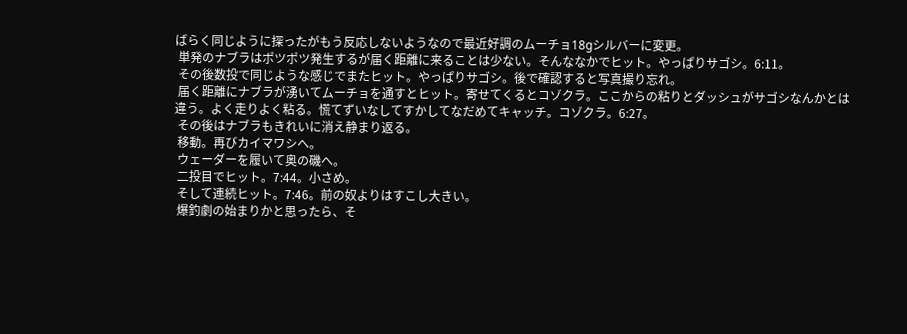ばらく同じように探ったがもう反応しないようなので最近好調のムーチョ18gシルバーに変更。
 単発のナブラはポツポツ発生するが届く距離に来ることは少ない。そんななかでヒット。やっぱりサゴシ。6:11。
 その後数投で同じような感じでまたヒット。やっぱりサゴシ。後で確認すると写真撮り忘れ。
 届く距離にナブラが湧いてムーチョを通すとヒット。寄せてくるとコゾクラ。ここからの粘りとダッシュがサゴシなんかとは違う。よく走りよく粘る。慌てずいなしてすかしてなだめてキャッチ。コゾクラ。6:27。
 その後はナブラもきれいに消え静まり返る。
 移動。再びカイマワシへ。
 ウェーダーを履いて奥の磯へ。
 二投目でヒット。7:44。小さめ。
 そして連続ヒット。7:46。前の奴よりはすこし大きい。
 爆釣劇の始まりかと思ったら、そ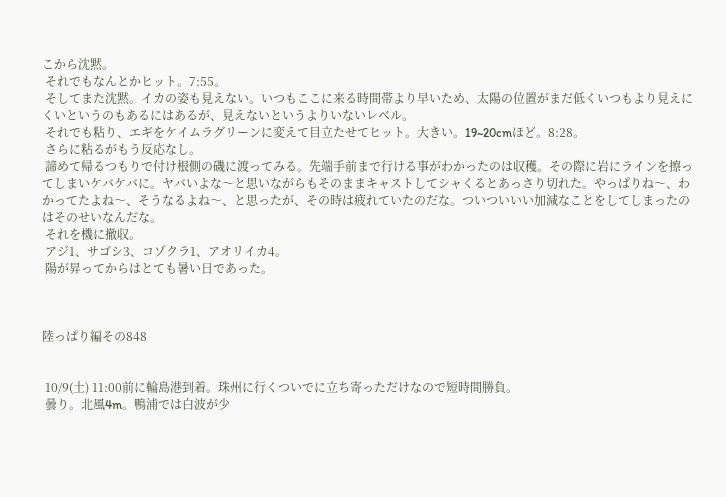こから沈黙。
 それでもなんとかヒット。7:55。
 そしてまた沈黙。イカの姿も見えない。いつもここに来る時間帯より早いため、太陽の位置がまだ低くいつもより見えにくいというのもあるにはあるが、見えないというよりいないレベル。
 それでも粘り、エギをケイムラグリーンに変えて目立たせてヒット。大きい。19~20cmほど。8:28。
 さらに粘るがもう反応なし。
 諦めて帰るつもりで付け根側の磯に渡ってみる。先端手前まで行ける事がわかったのは収穫。その際に岩にラインを擦ってしまいケバケバに。ヤバいよな〜と思いながらもそのままキャストしてシャくるとあっさり切れた。やっぱりね〜、わかってたよね〜、そうなるよね〜、と思ったが、その時は疲れていたのだな。ついついいい加減なことをしてしまったのはそのせいなんだな。
 それを機に撤収。
 アジ1、サゴシ3、コゾクラ1、アオリイカ4。
 陽が昇ってからはとても暑い日であった。



陸っぱり編その848


 10/9(土) 11:00前に輪島港到着。珠州に行くついでに立ち寄っただけなので短時間勝負。
 曇り。北風4m。鴨浦では白波が少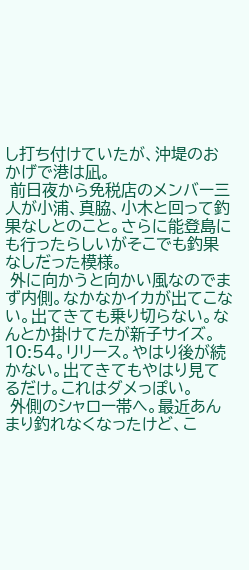し打ち付けていたが、沖堤のおかげで港は凪。
 前日夜から免税店のメンバー三人が小浦、真脇、小木と回って釣果なしとのこと。さらに能登島にも行ったらしいがそこでも釣果なしだった模様。
 外に向かうと向かい風なのでまず内側。なかなかイカが出てこない。出てきても乗り切らない。なんとか掛けてたが新子サイズ。10:54。リリース。やはり後が続かない。出てきてもやはり見てるだけ。これはダメっぽい。
 外側のシャロー帯へ。最近あんまり釣れなくなったけど、こ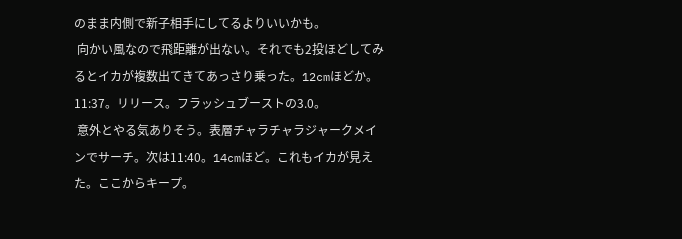のまま内側で新子相手にしてるよりいいかも。
 向かい風なので飛距離が出ない。それでも2投ほどしてみるとイカが複数出てきてあっさり乗った。12cmほどか。11:37。リリース。フラッシュブーストの3.0。
 意外とやる気ありそう。表層チャラチャラジャークメインでサーチ。次は11:40。14cmほど。これもイカが見えた。ここからキープ。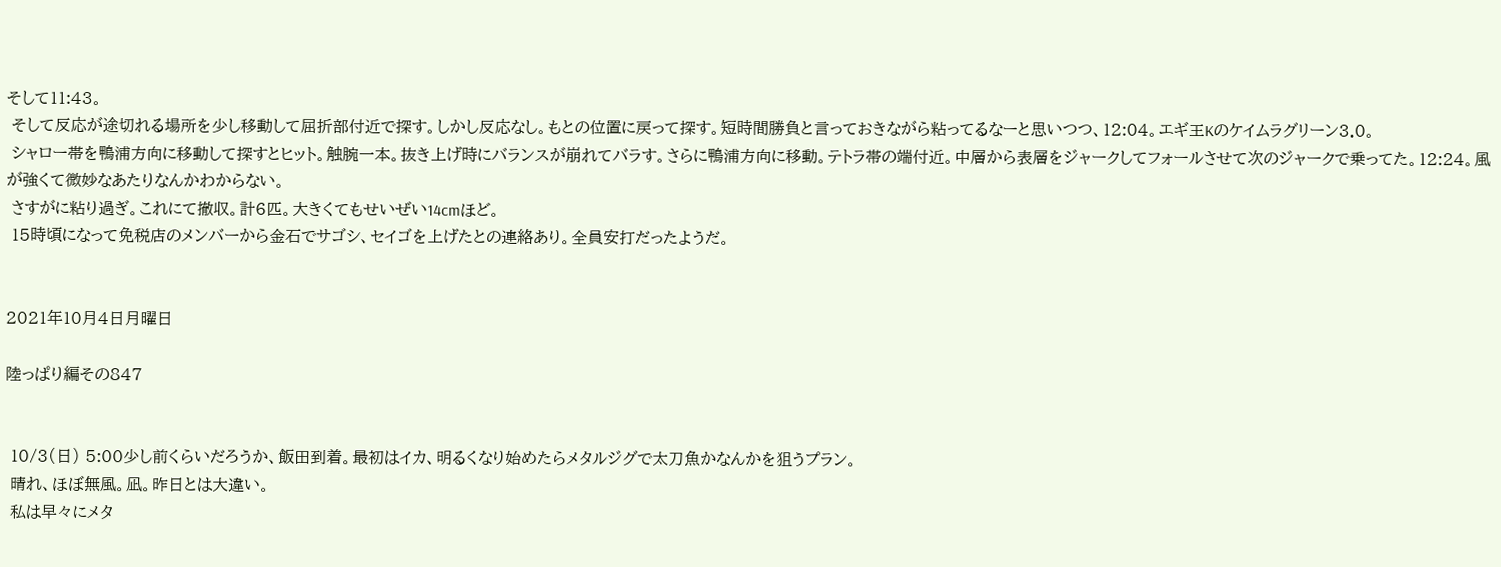そして11:43。
 そして反応が途切れる場所を少し移動して屈折部付近で探す。しかし反応なし。もとの位置に戻って探す。短時間勝負と言っておきながら粘ってるなーと思いつつ、12:04。エギ王Kのケイムラグリーン3.0。
 シャロー帯を鴨浦方向に移動して探すとヒット。触腕一本。抜き上げ時にバランスが崩れてバラす。さらに鴨浦方向に移動。テトラ帯の端付近。中層から表層をジャークしてフォールさせて次のジャークで乗ってた。12:24。風が強くて微妙なあたりなんかわからない。
 さすがに粘り過ぎ。これにて撤収。計6匹。大きくてもせいぜい14cmほど。
 15時頃になって免税店のメンバーから金石でサゴシ、セイゴを上げたとの連絡あり。全員安打だったようだ。


2021年10月4日月曜日

陸っぱり編その847


 10/3(日) 5:00少し前くらいだろうか、飯田到着。最初はイカ、明るくなり始めたらメタルジグで太刀魚かなんかを狙うプラン。
 晴れ、ほぼ無風。凪。昨日とは大違い。
 私は早々にメタ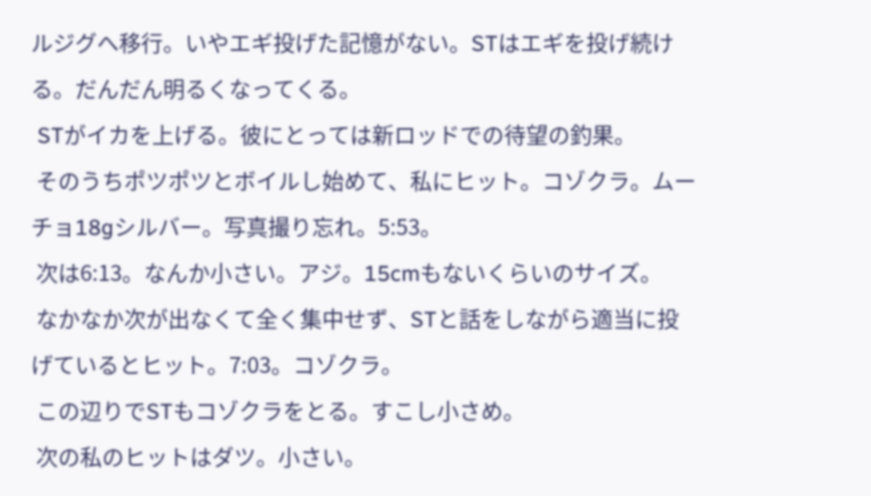ルジグへ移行。いやエギ投げた記憶がない。STはエギを投げ続ける。だんだん明るくなってくる。
 STがイカを上げる。彼にとっては新ロッドでの待望の釣果。
 そのうちポツポツとボイルし始めて、私にヒット。コゾクラ。ムーチョ18gシルバー。写真撮り忘れ。5:53。
 次は6:13。なんか小さい。アジ。15cmもないくらいのサイズ。
 なかなか次が出なくて全く集中せず、STと話をしながら適当に投げているとヒット。7:03。コゾクラ。
 この辺りでSTもコゾクラをとる。すこし小さめ。
 次の私のヒットはダツ。小さい。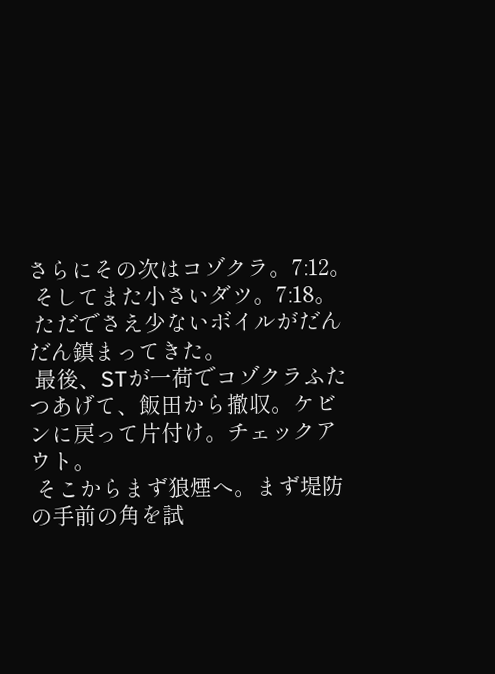さらにその次はコゾクラ。7:12。
 そしてまた小さいダツ。7:18。
 ただでさえ少ないボイルがだんだん鎮まってきた。
 最後、STが一荷でコゾクラふたつあげて、飯田から撤収。ケビンに戻って片付け。チェックアウト。
 そこからまず狼煙へ。まず堤防の手前の角を試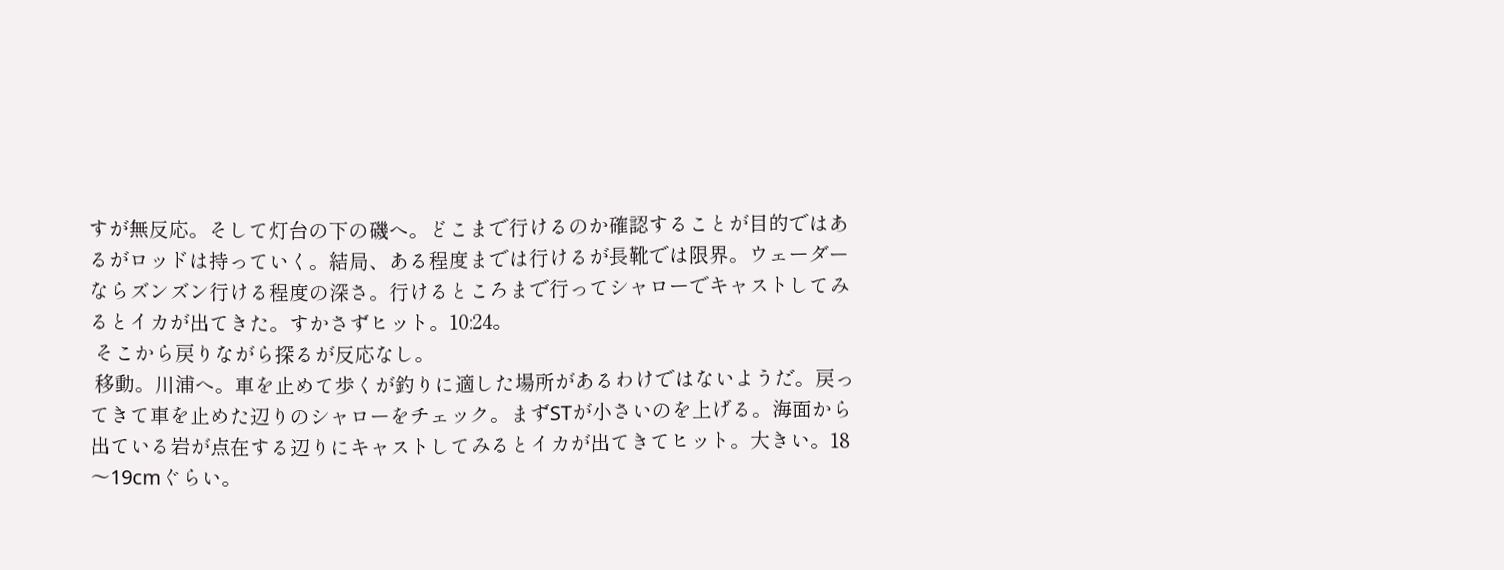すが無反応。そして灯台の下の磯へ。どこまで行けるのか確認することが目的ではあるがロッドは持っていく。結局、ある程度までは行けるが長靴では限界。ウェーダーならズンズン行ける程度の深さ。行けるところまで行ってシャローでキャストしてみるとイカが出てきた。すかさずヒット。10:24。
 そこから戻りながら探るが反応なし。
 移動。川浦へ。車を止めて歩くが釣りに適した場所があるわけではないようだ。戻ってきて車を止めた辺りのシャローをチェック。まずSTが小さいのを上げる。海面から出ている岩が点在する辺りにキャストしてみるとイカが出てきてヒット。大きい。18〜19cmぐらい。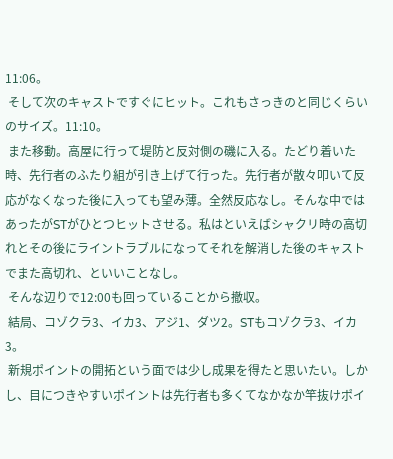11:06。
 そして次のキャストですぐにヒット。これもさっきのと同じくらいのサイズ。11:10。
 また移動。高屋に行って堤防と反対側の磯に入る。たどり着いた時、先行者のふたり組が引き上げて行った。先行者が散々叩いて反応がなくなった後に入っても望み薄。全然反応なし。そんな中ではあったがSTがひとつヒットさせる。私はといえばシャクリ時の高切れとその後にライントラブルになってそれを解消した後のキャストでまた高切れ、といいことなし。
 そんな辺りで12:00も回っていることから撤収。
 結局、コゾクラ3、イカ3、アジ1、ダツ2。STもコゾクラ3、イカ3。
 新規ポイントの開拓という面では少し成果を得たと思いたい。しかし、目につきやすいポイントは先行者も多くてなかなか竿抜けポイ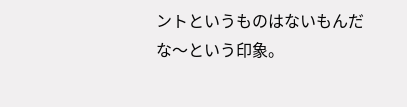ントというものはないもんだな〜という印象。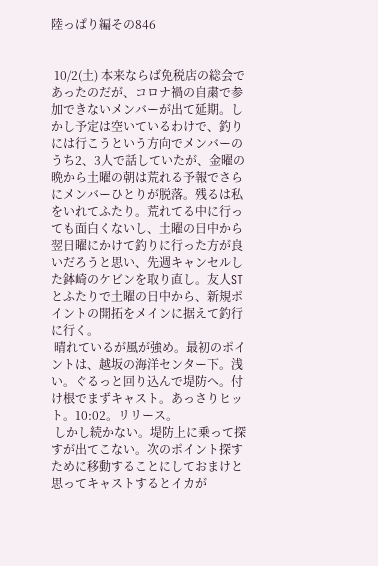陸っぱり編その846


 10/2(土) 本来ならば免税店の総会であったのだが、コロナ禍の自粛で参加できないメンバーが出て延期。しかし予定は空いているわけで、釣りには行こうという方向でメンバーのうち2、3人で話していたが、金曜の晩から土曜の朝は荒れる予報でさらにメンバーひとりが脱落。残るは私をいれてふたり。荒れてる中に行っても面白くないし、土曜の日中から翌日曜にかけて釣りに行った方が良いだろうと思い、先週キャンセルした鉢崎のケビンを取り直し。友人STとふたりで土曜の日中から、新規ポイントの開拓をメインに据えて釣行に行く。
 晴れているが風が強め。最初のポイントは、越坂の海洋センター下。浅い。ぐるっと回り込んで堤防へ。付け根でまずキャスト。あっさりヒット。10:02。リリース。
 しかし続かない。堤防上に乗って探すが出てこない。次のポイント探すために移動することにしておまけと思ってキャストするとイカが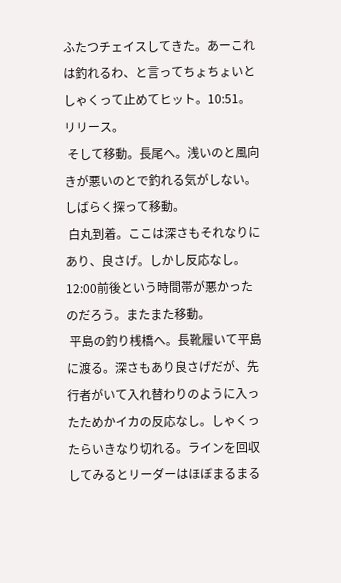ふたつチェイスしてきた。あーこれは釣れるわ、と言ってちょちょいとしゃくって止めてヒット。10:51。リリース。
 そして移動。長尾へ。浅いのと風向きが悪いのとで釣れる気がしない。しばらく探って移動。
 白丸到着。ここは深さもそれなりにあり、良さげ。しかし反応なし。12:00前後という時間帯が悪かったのだろう。またまた移動。
 平島の釣り桟橋へ。長靴履いて平島に渡る。深さもあり良さげだが、先行者がいて入れ替わりのように入ったためかイカの反応なし。しゃくったらいきなり切れる。ラインを回収してみるとリーダーはほぼまるまる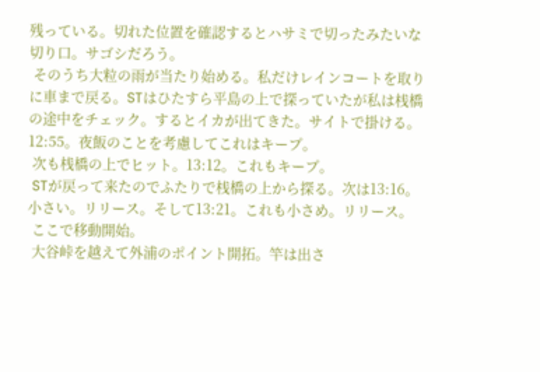残っている。切れた位置を確認するとハサミで切ったみたいな切り口。サゴシだろう。
 そのうち大粒の雨が当たり始める。私だけレインコートを取りに車まで戻る。STはひたすら平島の上で探っていたが私は桟橋の途中をチェック。するとイカが出てきた。サイトで掛ける。12:55。夜飯のことを考慮してこれはキープ。
 次も桟橋の上でヒット。13:12。これもキープ。
 STが戻って来たのでふたりで桟橋の上から探る。次は13:16。小さい。リリース。そして13:21。これも小さめ。リリース。
 ここで移動開始。
 大谷峠を越えて外浦のポイント開拓。竿は出さ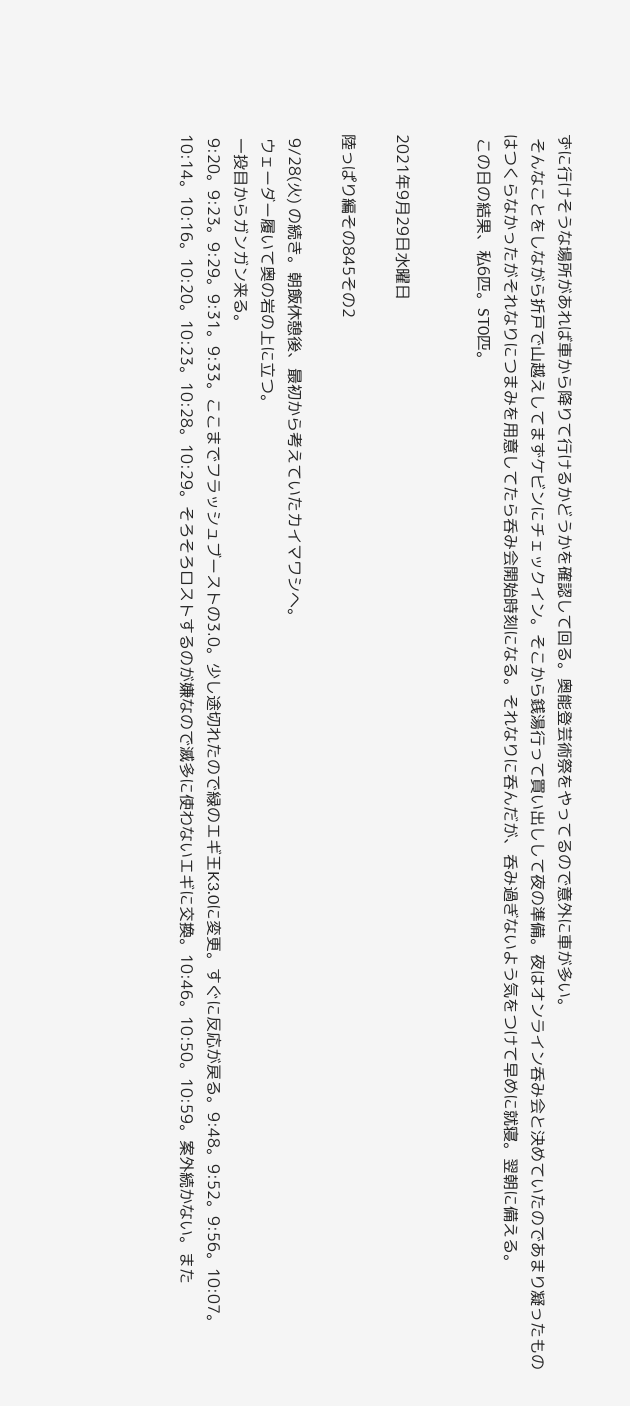ずに行けそうな場所があれば車から降りて行けるかどうかを確認して回る。奥能登芸術祭をやってるので意外に車が多い。
 そんなことをしながら折戸で山越えしてまずケビンにチェックイン。そこから銭湯行って買い出しして夜の準備。夜はオンライン呑み会と決めていたのであまり凝ったものはつくらなかったがそれなりにつまみを用意してたら呑み会開始時刻になる。それなりに呑んだが、呑み過ぎないよう気をつけて早めに就寝。翌朝に備える。
 この日の結果、私6匹。ST0匹。


2021年9月29日水曜日

陸っぱり編その845その2

 9/28(火) の続き。朝飯休憩後、最初から考えていたカイマワシへ。
 ウェーダー履いて奥の岩の上に立つ。
 一投目からガンガン来る。
 9:20。9:23。9:29。9:31。9:33。ここまでフラッシュブーストの3.0。少し途切れたので緑のエギ王K3.0に変更。すぐに反応が戻る。9:48。9:52。9:56。10:07。10:14。10:16。10:20。10:23。10:28。10:29。そろそろロストするのが嫌なので滅多に使わないエギに交換。10:46。10:50。10:59。案外続かない。また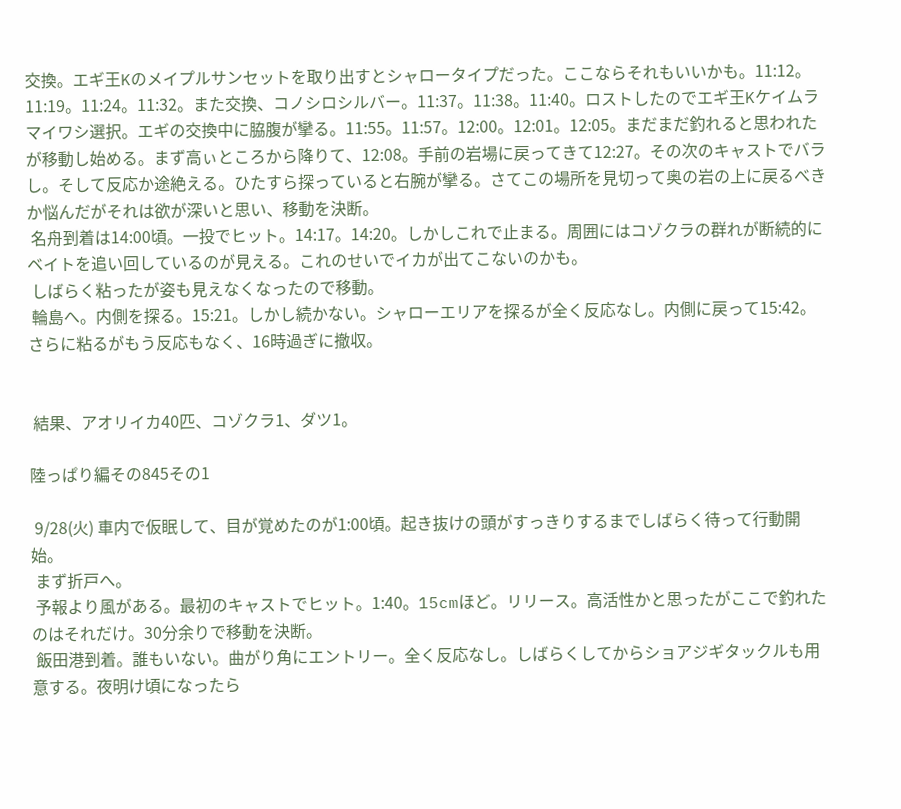交換。エギ王Kのメイプルサンセットを取り出すとシャロータイプだった。ここならそれもいいかも。11:12。11:19。11:24。11:32。また交換、コノシロシルバー。11:37。11:38。11:40。ロストしたのでエギ王Kケイムラマイワシ選択。エギの交換中に脇腹が攣る。11:55。11:57。12:00。12:01。12:05。まだまだ釣れると思われたが移動し始める。まず高ぃところから降りて、12:08。手前の岩場に戻ってきて12:27。その次のキャストでバラし。そして反応か途絶える。ひたすら探っていると右腕が攣る。さてこの場所を見切って奥の岩の上に戻るべきか悩んだがそれは欲が深いと思い、移動を決断。
 名舟到着は14:00頃。一投でヒット。14:17。14:20。しかしこれで止まる。周囲にはコゾクラの群れが断続的にベイトを追い回しているのが見える。これのせいでイカが出てこないのかも。
 しばらく粘ったが姿も見えなくなったので移動。
 輪島へ。内側を探る。15:21。しかし続かない。シャローエリアを探るが全く反応なし。内側に戻って15:42。さらに粘るがもう反応もなく、16時過ぎに撤収。


 結果、アオリイカ40匹、コゾクラ1、ダツ1。

陸っぱり編その845その1

 9/28(火) 車内で仮眠して、目が覚めたのが1:00頃。起き抜けの頭がすっきりするまでしばらく待って行動開始。
 まず折戸へ。
 予報より風がある。最初のキャストでヒット。1:40。15cmほど。リリース。高活性かと思ったがここで釣れたのはそれだけ。30分余りで移動を決断。
 飯田港到着。誰もいない。曲がり角にエントリー。全く反応なし。しばらくしてからショアジギタックルも用意する。夜明け頃になったら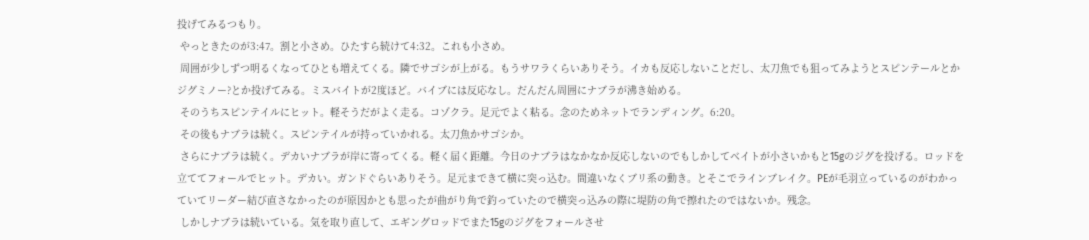投げてみるつもり。
 やっときたのが3:47。割と小さめ。ひたすら続けて4:32。これも小さめ。
 周囲が少しずつ明るくなってひとも増えてくる。隣でサゴシが上がる。もうサワラくらいありそう。イカも反応しないことだし、太刀魚でも狙ってみようとスピンテールとかジグミノー?とか投げてみる。ミスバイトが2度ほど。バイブには反応なし。だんだん周囲にナブラが沸き始める。
 そのうちスピンテイルにヒット。軽そうだがよく走る。コゾクラ。足元でよく粘る。念のためネットでランディング。6:20。
 その後もナブラは続く。スピンテイルが持っていかれる。太刀魚かサゴシか。
 さらにナブラは続く。デカいナブラが岸に寄ってくる。軽く届く距離。今日のナブラはなかなか反応しないのでもしかしてベイトが小さいかもと15gのジグを投げる。ロッドを立ててフォールでヒット。デカい。ガンドぐらいありそう。足元まできて横に突っ込む。間違いなくブリ系の動き。とそこでラインブレイク。PEが毛羽立っているのがわかっていてリーダー結び直さなかったのが原因かとも思ったが曲がり角で釣っていたので横突っ込みの際に堤防の角で擦れたのではないか。残念。
 しかしナブラは続いている。気を取り直して、エギングロッドでまた15gのジグをフォールさせ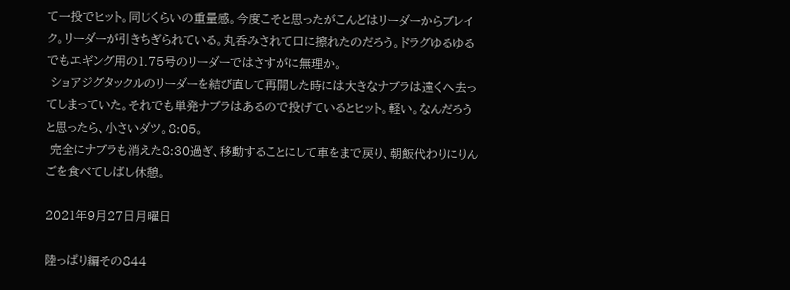て一投でヒット。同じくらいの重量感。今度こそと思ったがこんどはリーダーからブレイク。リーダーが引きちぎられている。丸呑みされて口に擦れたのだろう。ドラグゆるゆるでもエギング用の1.75号のリーダーではさすがに無理か。
 ショアジグタックルのリーダーを結び直して再開した時には大きなナブラは遠くへ去ってしまっていた。それでも単発ナブラはあるので投げているとヒット。軽い。なんだろうと思ったら、小さいダツ。8:05。
 完全にナブラも消えた8:30過ぎ、移動することにして車をまで戻り、朝飯代わりにりんごを食べてしばし休憩。

2021年9月27日月曜日

陸っぱり編その844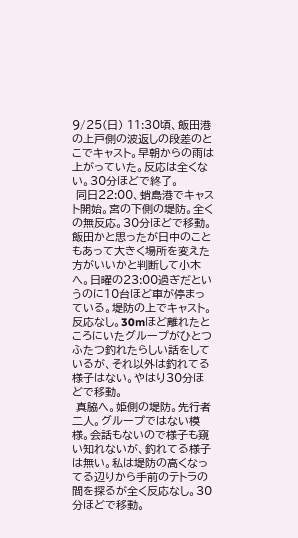9/25(日) 11:30頃、飯田港の上戸側の波返しの段差のとこでキャスト。早朝からの雨は上がっていた。反応は全くない。30分ほどで終了。
 同日22:00、蛸島港でキャスト開始。宮の下側の堤防。全くの無反応。30分ほどで移動。飯田かと思ったが日中のこともあって大きく場所を変えた方がいいかと判断して小木へ。日曜の23:00過ぎだというのに10台ほど車が停まっている。堤防の上でキャスト。反応なし。30mほど離れたところにいたグループがひとつふたつ釣れたらしい話をしているが、それ以外は釣れてる様子はない。やはり30分ほどで移動。
 真脇へ。姫側の堤防。先行者二人。グループではない模様。会話もないので様子も窺い知れないが、釣れてる様子は無い。私は堤防の高くなってる辺りから手前のテトラの間を探るが全く反応なし。30分ほどで移動。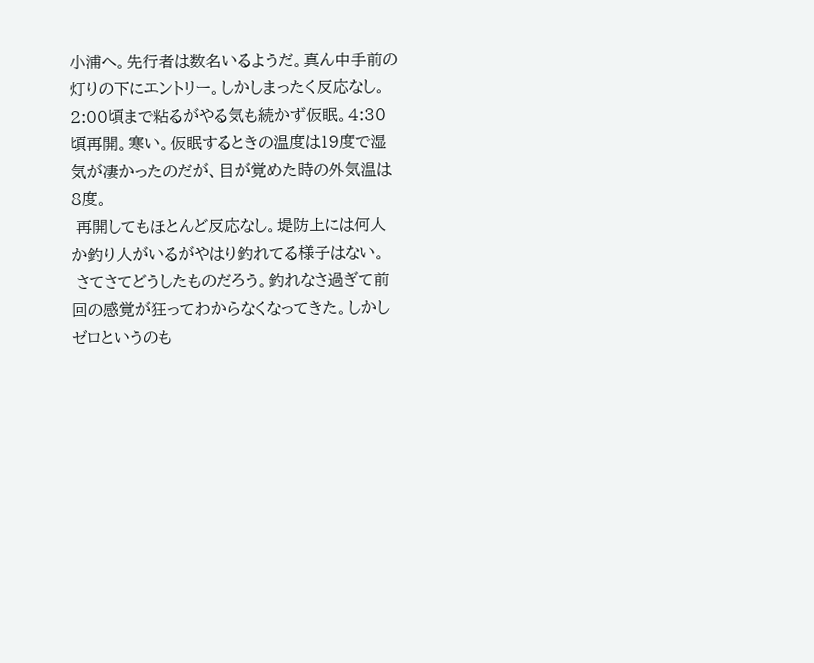小浦へ。先行者は数名いるようだ。真ん中手前の灯りの下にエントリー。しかしまったく反応なし。2:00頃まで粘るがやる気も続かず仮眠。4:30頃再開。寒い。仮眠するときの温度は19度で湿気が凄かったのだが、目が覚めた時の外気温は8度。
 再開してもほとんど反応なし。堤防上には何人か釣り人がいるがやはり釣れてる様子はない。
 さてさてどうしたものだろう。釣れなさ過ぎて前回の感覚が狂ってわからなくなってきた。しかしゼロというのも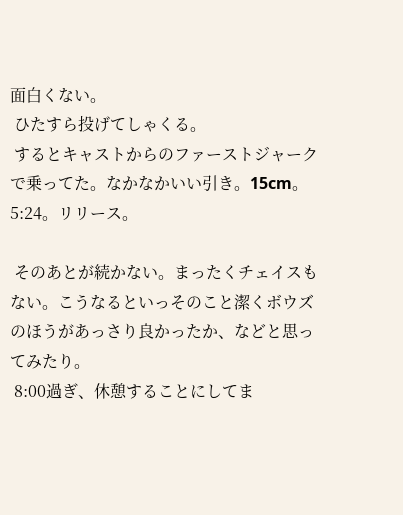面白くない。
 ひたすら投げてしゃくる。
 するとキャストからのファーストジャークで乗ってた。なかなかいい引き。15cm。5:24。リリース。

 そのあとが続かない。まったくチェイスもない。こうなるといっそのこと潔くボウズのほうがあっさり良かったか、などと思ってみたり。
 8:00過ぎ、休憩することにしてま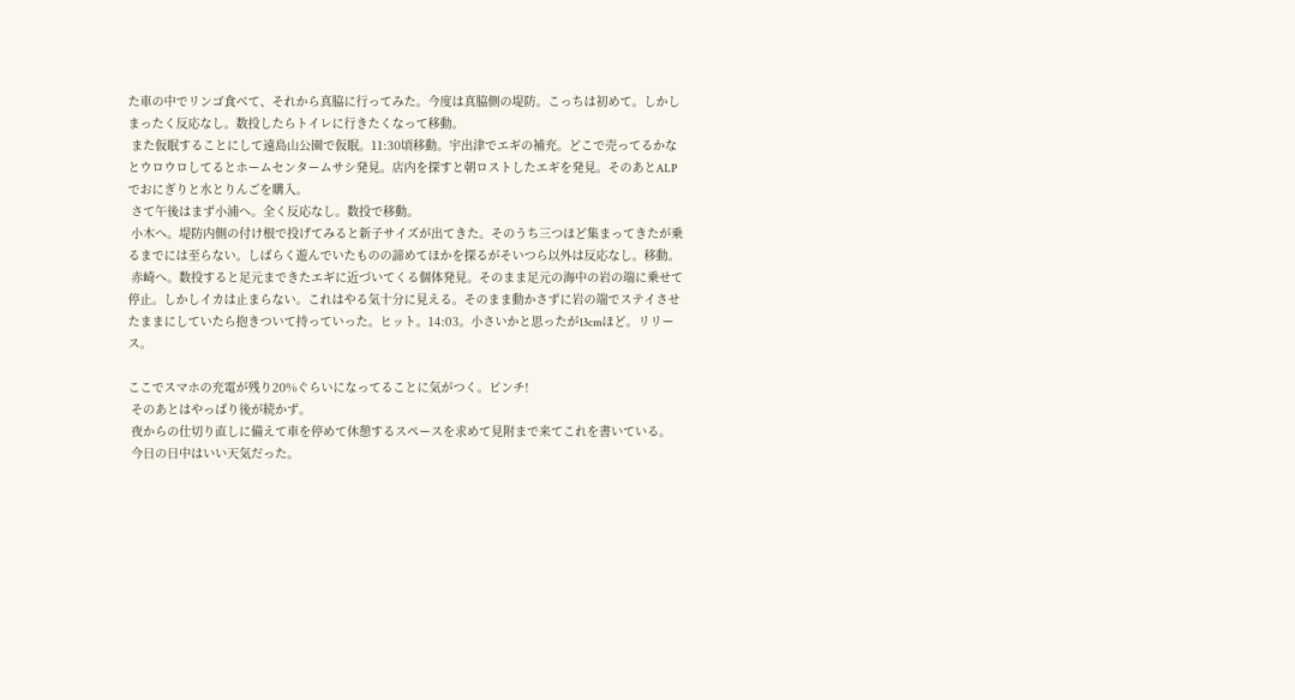た車の中でリンゴ食べて、それから真脇に行ってみた。今度は真脇側の堤防。こっちは初めて。しかしまったく反応なし。数投したらトイレに行きたくなって移動。
 また仮眠することにして遠島山公園で仮眠。11:30頃移動。宇出津でエギの補充。どこで売ってるかなとウロウロしてるとホームセンタームサシ発見。店内を探すと朝ロストしたエギを発見。そのあとALPでおにぎりと水とりんごを購入。
 さて午後はまず小浦へ。全く反応なし。数投で移動。
 小木へ。堤防内側の付け根で投げてみると新子サイズが出てきた。そのうち三つほど集まってきたが乗るまでには至らない。しばらく遊んでいたものの諦めてほかを探るがそいつら以外は反応なし。移動。
 赤崎へ。数投すると足元まできたエギに近づいてくる個体発見。そのまま足元の海中の岩の端に乗せて停止。しかしイカは止まらない。これはやる気十分に見える。そのまま動かさずに岩の端でステイさせたままにしていたら抱きついて持っていった。ヒット。14:03。小さいかと思ったが13cmほど。リリース。

ここでスマホの充電が残り20%ぐらいになってることに気がつく。ピンチ!
 そのあとはやっぱり後が続かず。
 夜からの仕切り直しに備えて車を停めて休憩するスペースを求めて見附まで来てこれを書いている。
 今日の日中はいい天気だった。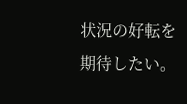状況の好転を期待したい。